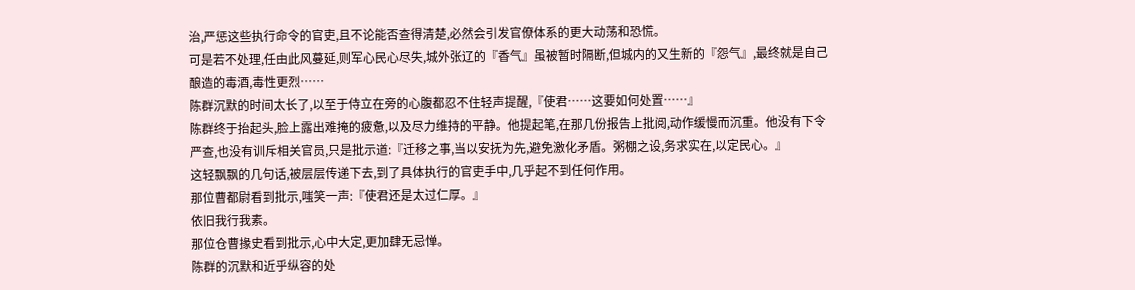治,严惩这些执行命令的官吏,且不论能否查得清楚,必然会引发官僚体系的更大动荡和恐慌。
可是若不处理,任由此风蔓延,则军心民心尽失,城外张辽的『香气』虽被暂时隔断,但城内的又生新的『怨气』,最终就是自己酿造的毒酒,毒性更烈……
陈群沉默的时间太长了,以至于侍立在旁的心腹都忍不住轻声提醒,『使君……这要如何处置……』
陈群终于抬起头,脸上露出难掩的疲惫,以及尽力维持的平静。他提起笔,在那几份报告上批阅,动作缓慢而沉重。他没有下令严查,也没有训斥相关官员,只是批示道:『迁移之事,当以安抚为先,避免激化矛盾。粥棚之设,务求实在,以定民心。』
这轻飘飘的几句话,被层层传递下去,到了具体执行的官吏手中,几乎起不到任何作用。
那位曹都尉看到批示,嗤笑一声:『使君还是太过仁厚。』
依旧我行我素。
那位仓曹掾史看到批示,心中大定,更加肆无忌惮。
陈群的沉默和近乎纵容的处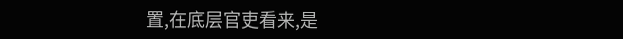置,在底层官吏看来,是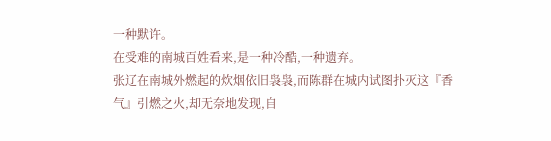一种默许。
在受难的南城百姓看来,是一种冷酷,一种遗弃。
张辽在南城外燃起的炊烟依旧袅袅,而陈群在城内试图扑灭这『香气』引燃之火,却无奈地发现,自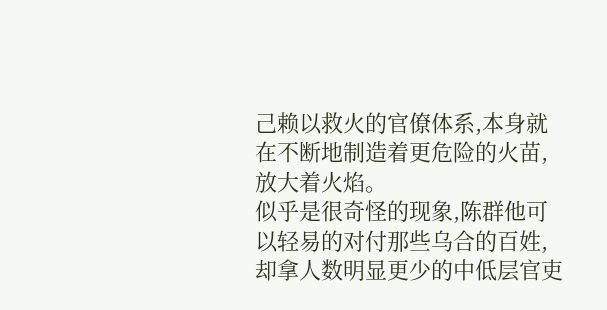己赖以救火的官僚体系,本身就在不断地制造着更危险的火苗,放大着火焰。
似乎是很奇怪的现象,陈群他可以轻易的对付那些乌合的百姓,却拿人数明显更少的中低层官吏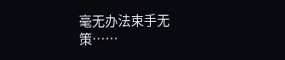毫无办法束手无策……